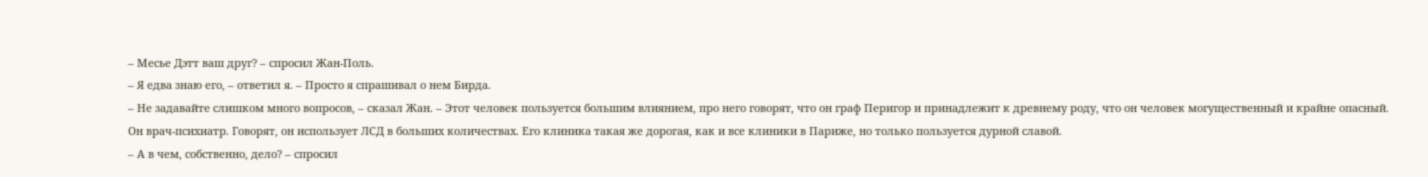– Месье Дэтт ваш друг? – спросил Жан-Поль.
– Я едва знаю его, – ответил я. – Просто я спрашивал о нем Бирда.
– Не задавайте слишком много вопросов, – сказал Жан. – Этот человек пользуется большим влиянием, про него говорят, что он граф Перигор и принадлежит к древнему роду, что он человек могущественный и крайне опасный. Он врач-психиатр. Говорят, он использует ЛСД в больших количествах. Его клиника такая же дорогая, как и все клиники в Париже, но только пользуется дурной славой.
– А в чем, собственно, дело? – спросил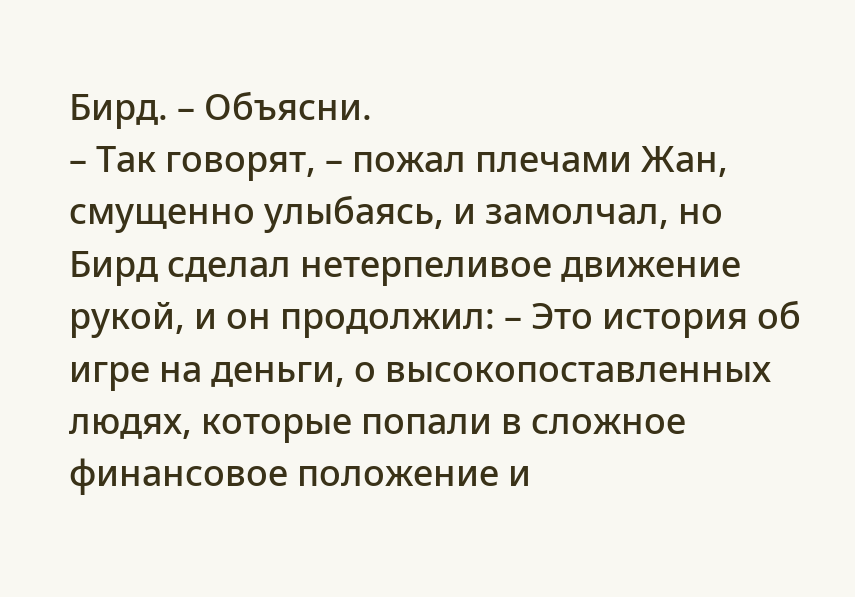Бирд. – Объясни.
– Так говорят, – пожал плечами Жан, смущенно улыбаясь, и замолчал, но Бирд сделал нетерпеливое движение рукой, и он продолжил: – Это история об игре на деньги, о высокопоставленных людях, которые попали в сложное финансовое положение и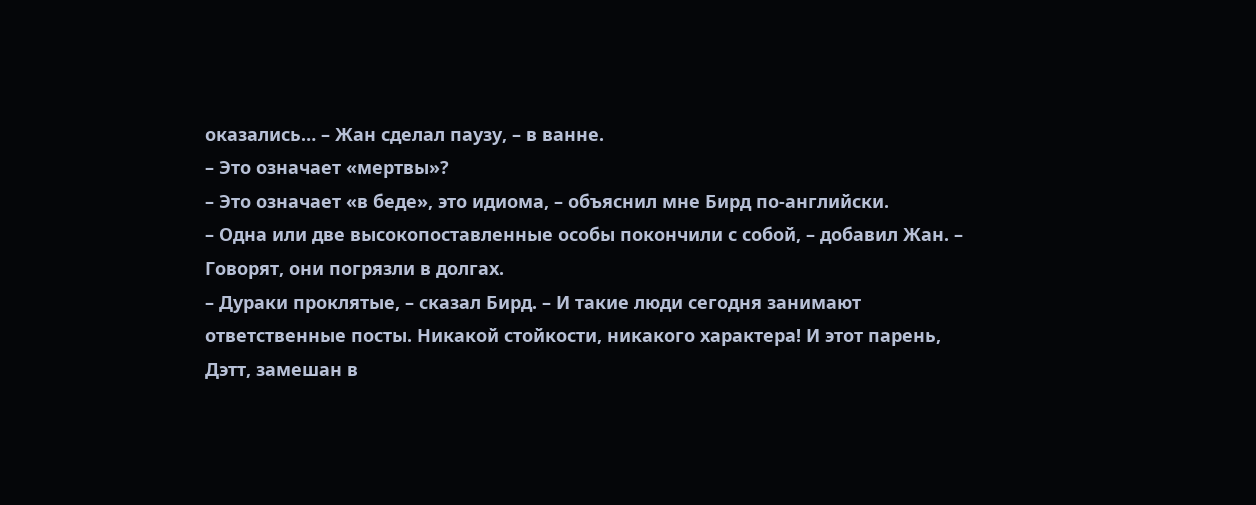оказались… – Жан сделал паузу, – в ванне.
– Это означает «мертвы»?
– Это означает «в беде», это идиома, – объяснил мне Бирд по-английски.
– Одна или две высокопоставленные особы покончили с собой, – добавил Жан. – Говорят, они погрязли в долгах.
– Дураки проклятые, – сказал Бирд. – И такие люди сегодня занимают ответственные посты. Никакой стойкости, никакого характера! И этот парень, Дэтт, замешан в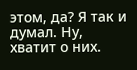этом, да? Я так и думал. Ну, хватит о них.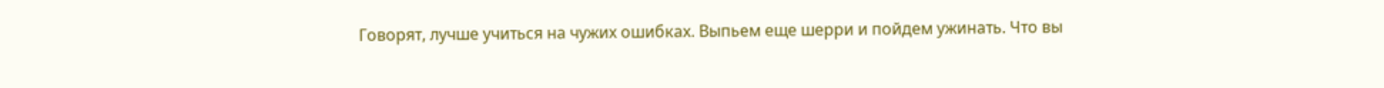Говорят, лучше учиться на чужих ошибках. Выпьем еще шерри и пойдем ужинать. Что вы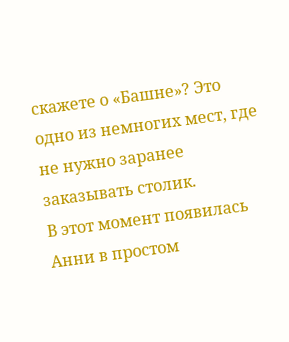скажете о «Башне»? Это одно из немногих мест, где не нужно заранее заказывать столик.
В этот момент появилась Анни в простом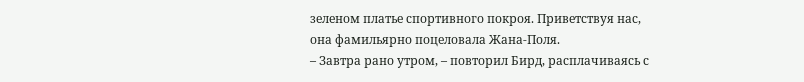зеленом платье спортивного покроя. Приветствуя нас, она фамильярно поцеловала Жана-Поля.
– Завтра рано утром, – повторил Бирд, расплачиваясь с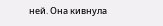ней. Она кивнула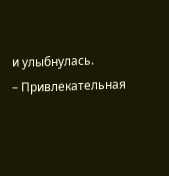и улыбнулась.
– Привлекательная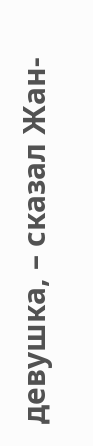девушка, – сказал Жан-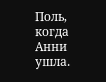Поль, когда Анни ушла.